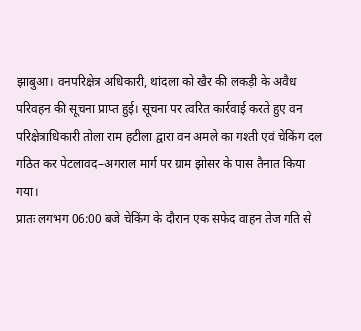झाबुआ। वनपरिक्षेत्र अधिकारी, थांदला को खैर की लकड़ी के अवैध परिवहन की सूचना प्राप्त हुई। सूचना पर त्वरित कार्रवाई करते हुए वन परिक्षेत्राधिकारी तोला राम हटीला द्वारा वन अमले का गश्ती एवं चेकिंग दल गठित कर पेटलावद–अगराल मार्ग पर ग्राम झोसर के पास तैनात किया गया।
प्रातः लगभग 06:00 बजे चेकिंग के दौरान एक सफेद वाहन तेज गति से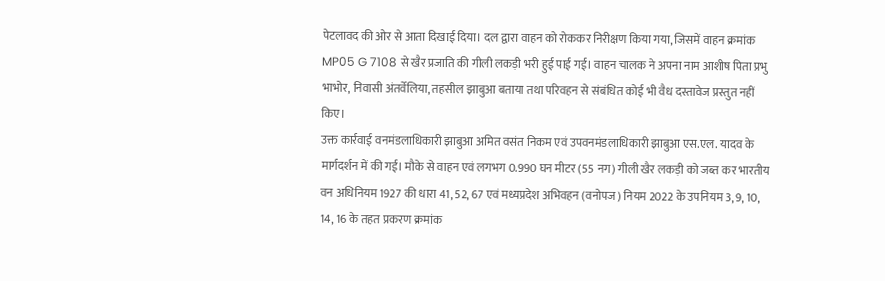पेटलावद की ओर से आता दिखाई दिया। दल द्वारा वाहन को रोककर निरीक्षण किया गया, जिसमें वाहन क्रमांक MP05 G 7108 से खैर प्रजाति की गीली लकड़ी भरी हुई पाई गई। वाहन चालक ने अपना नाम आशीष पिता प्रभु भाभोर, निवासी अंतर्वेलिया, तहसील झाबुआ बताया तथा परिवहन से संबंधित कोई भी वैध दस्तावेज प्रस्तुत नहीं किए।
उक्त कार्रवाई वनमंडलाधिकारी झाबुआ अमित वसंत निकम एवं उपवनमंडलाधिकारी झाबुआ एस.एल. यादव के मार्गदर्शन में की गई। मौके से वाहन एवं लगभग 0.990 घन मीटर (55 नग) गीली खैर लकड़ी को जब्त कर भारतीय वन अधिनियम 1927 की धारा 41, 52, 67 एवं मध्यप्रदेश अभिवहन (वनोपज) नियम 2022 के उपनियम 3, 9, 10, 14, 16 के तहत प्रकरण क्रमांक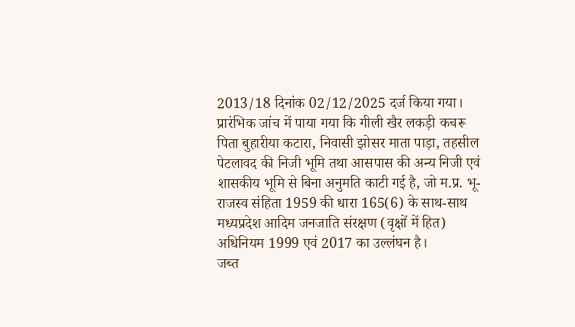2013/18 दिनांक 02/12/2025 दर्ज किया गया।
प्रारंभिक जांच में पाया गया कि गीली खैर लकड़ी कचरू पिता बुहारीया कटारा, निवासी झोसर माता पाड़ा, तहसील पेटलावद की निजी भूमि तथा आसपास की अन्य निजी एवं शासकीय भूमि से बिना अनुमति काटी गई है, जो म.प्र. भू-राजस्व संहिता 1959 की धारा 165(6) के साथ-साथ मध्यप्रदेश आदिम जनजाति संरक्षण (वृक्षों में हित) अधिनियम 1999 एवं 2017 का उल्लंघन है।
जब्त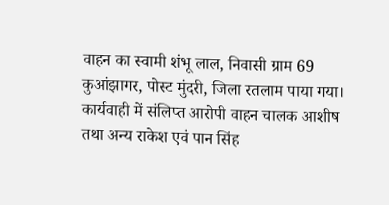वाहन का स्वामी शंभू लाल, निवासी ग्राम 69 कुआंझागर, पोस्ट मुंदरी, जिला रतलाम पाया गया। कार्यवाही में संलिप्त आरोपी वाहन चालक आशीष तथा अन्य राकेश एवं पान सिंह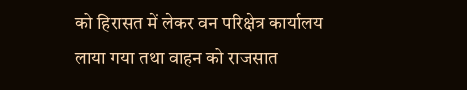को हिरासत में लेकर वन परिक्षेत्र कार्यालय लाया गया तथा वाहन को राजसात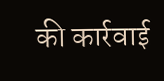की कार्रवाई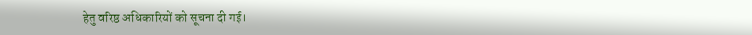हेतु वरिष्ठ अधिकारियों को सूचना दी गई।